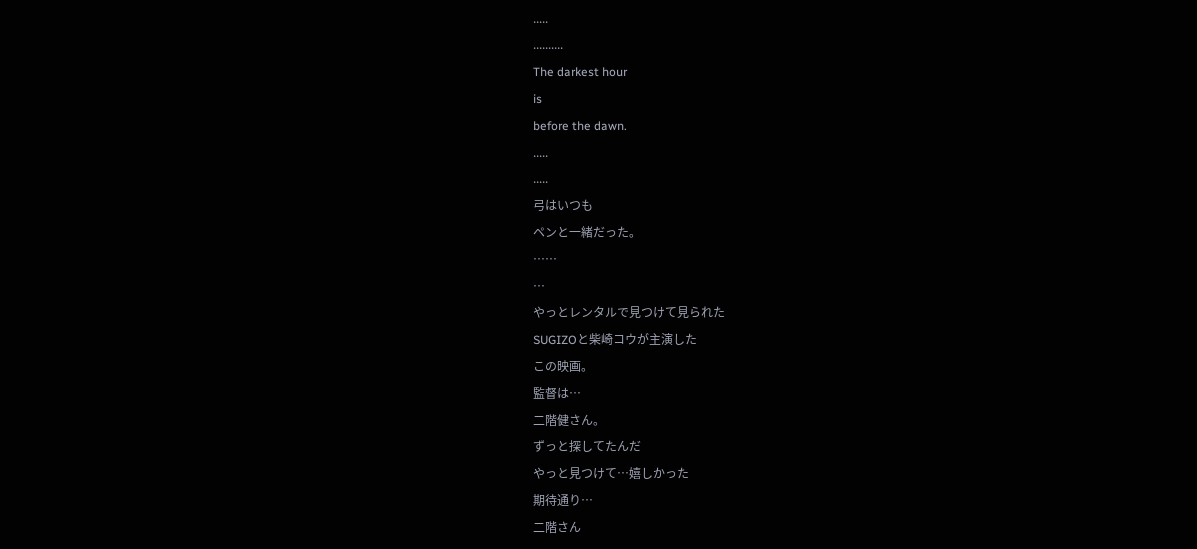.....
..........
The darkest hour
is
before the dawn.
.....
.....
弓はいつも
ペンと一緒だった。
……
…
やっとレンタルで見つけて見られた
SUGIZOと柴崎コウが主演した
この映画。
監督は…
二階健さん。
ずっと探してたんだ
やっと見つけて…嬉しかった
期待通り…
二階さん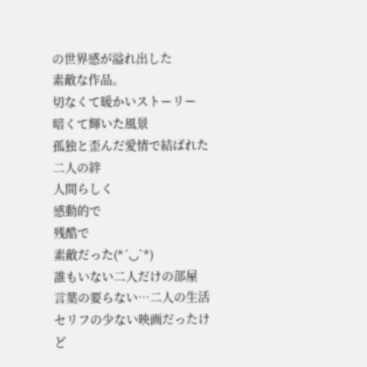の世界感が溢れ出した
素敵な作品。
切なくて暖かいストーリー
暗くて輝いた風景
孤独と歪んだ愛情で結ばれた二人の絆
人間らしく
感動的で
残酷で
素敵だった(*´◡`*)
誰もいない二人だけの部屋
言葉の要らない…二人の生活
セリフの少ない映画だったけど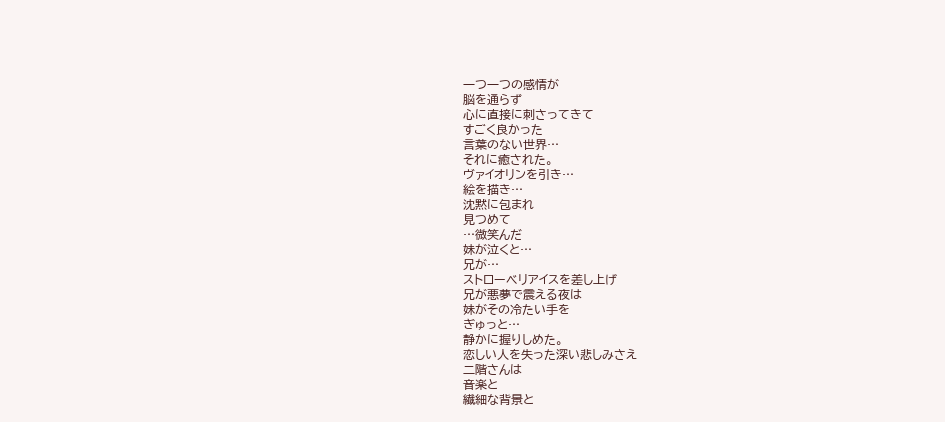一つ一つの感情が
脳を通らず
心に直接に刺さってきて
すごく良かった
言葉のない世界…
それに癒された。
ヴァイオリンを引き…
絵を描き…
沈黙に包まれ
見つめて
…微笑んだ
妹が泣くと…
兄が…
ストローベリアイスを差し上げ
兄が悪夢で震える夜は
妹がその冷たい手を
ぎゅっと…
静かに握りしめた。
恋しい人を失った深い悲しみさえ
二階さんは
音楽と
繊細な背景と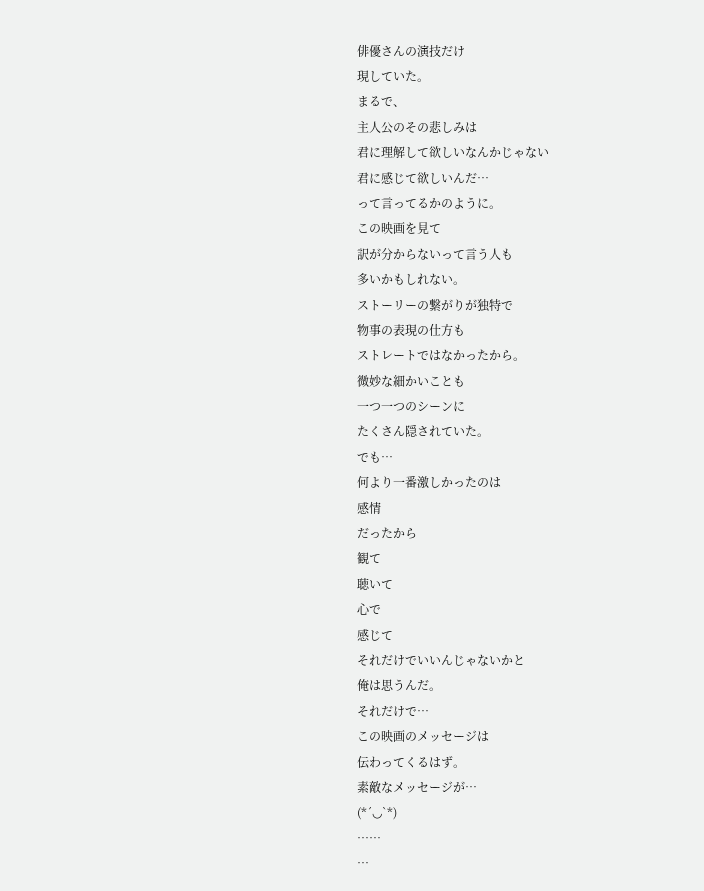俳優さんの演技だけ
現していた。
まるで、
主人公のその悲しみは
君に理解して欲しいなんかじゃない
君に感じて欲しいんだ…
って言ってるかのように。
この映画を見て
訳が分からないって言う人も
多いかもしれない。
ストーリーの繋がりが独特で
物事の表現の仕方も
ストレートではなかったから。
微妙な細かいことも
一つ一つのシーンに
たくさん隠されていた。
でも…
何より一番激しかったのは
感情
だったから
観て
聴いて
心で
感じて
それだけでいいんじゃないかと
俺は思うんだ。
それだけで…
この映画のメッセージは
伝わってくるはず。
素敵なメッセージが…
(*´◡`*)
……
…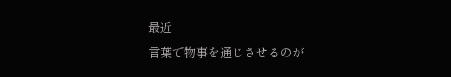最近
言葉で物事を通じさせるのが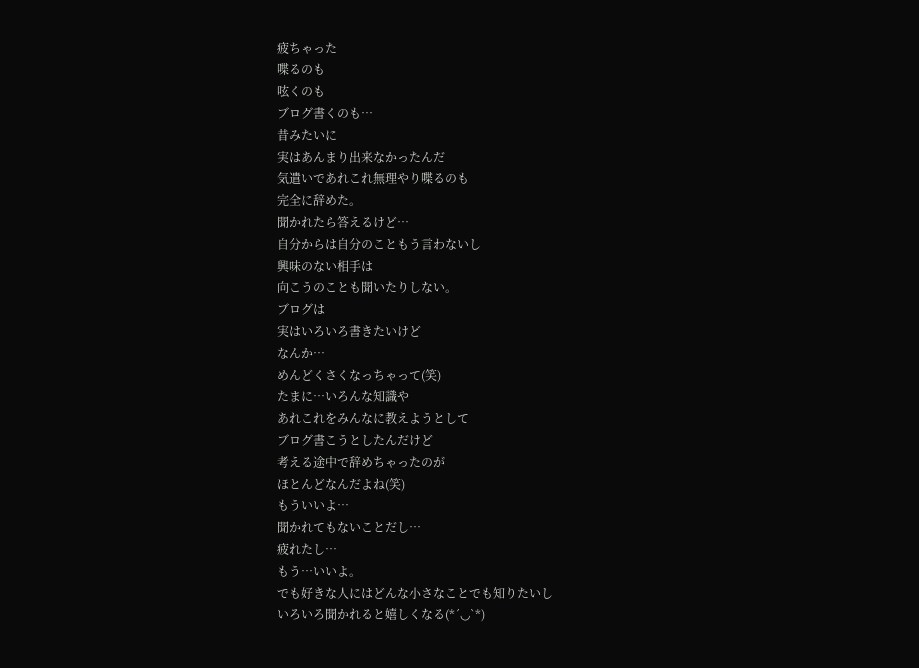疲ちゃった
喋るのも
呟くのも
ブログ書くのも…
昔みたいに
実はあんまり出来なかったんだ
気遣いであれこれ無理やり喋るのも
完全に辞めた。
聞かれたら答えるけど…
自分からは自分のこともう言わないし
興味のない相手は
向こうのことも聞いたりしない。
ブログは
実はいろいろ書きたいけど
なんか…
めんどくさくなっちゃって(笑)
たまに…いろんな知識や
あれこれをみんなに教えようとして
ブログ書こうとしたんだけど
考える途中で辞めちゃったのが
ほとんどなんだよね(笑)
もういいよ…
聞かれてもないことだし…
疲れたし…
もう…いいよ。
でも好きな人にはどんな小さなことでも知りたいし
いろいろ聞かれると嬉しくなる(*´◡`*)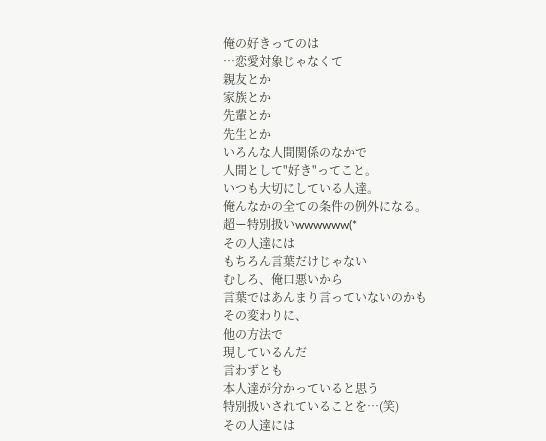俺の好きってのは
…恋愛対象じゃなくて
親友とか
家族とか
先輩とか
先生とか
いろんな人間関係のなかで
人間として"好き"ってこと。
いつも大切にしている人達。
俺んなかの全ての条件の例外になる。
超ー特別扱いwwwwww(*
その人達には
もちろん言葉だけじゃない
むしろ、俺口悪いから
言葉ではあんまり言っていないのかも
その変わりに、
他の方法で
現しているんだ
言わずとも
本人達が分かっていると思う
特別扱いされていることを…(笑)
その人達には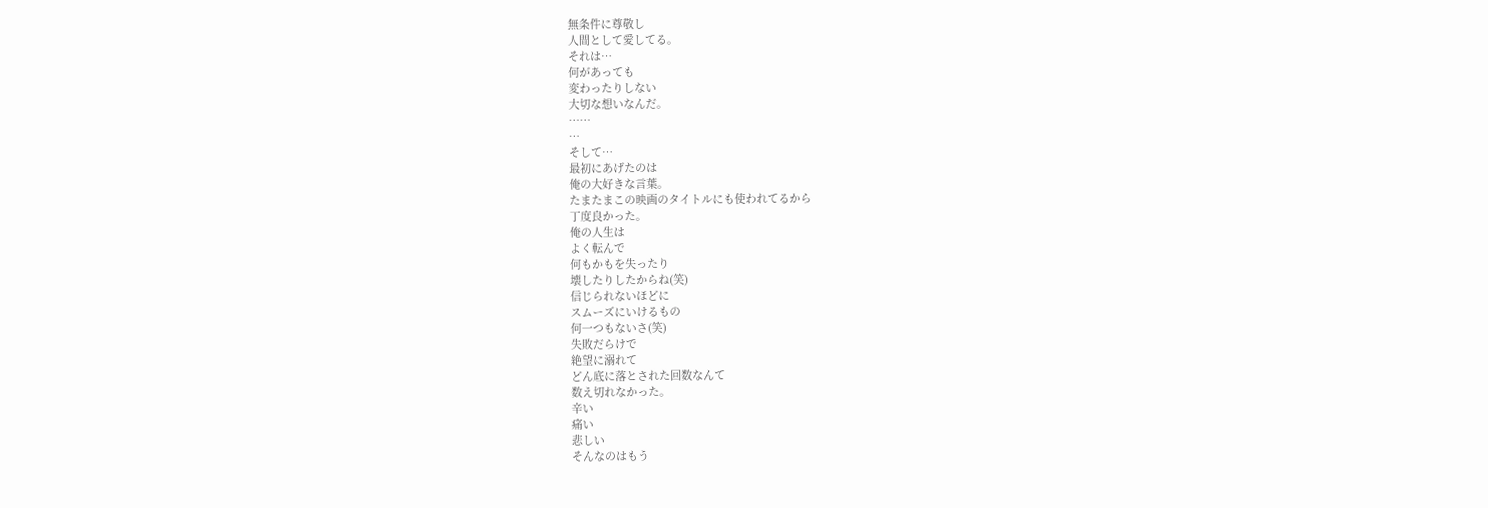無条件に尊敬し
人間として愛してる。
それは…
何があっても
変わったりしない
大切な想いなんだ。
……
…
そして…
最初にあげたのは
俺の大好きな言葉。
たまたまこの映画のタイトルにも使われてるから
丁度良かった。
俺の人生は
よく転んで
何もかもを失ったり
壊したりしたからね(笑)
信じられないほどに
スムーズにいけるもの
何一つもないさ(笑)
失敗だらけで
絶望に溺れて
どん底に落とされた回数なんて
数え切れなかった。
辛い
痛い
悲しい
そんなのはもう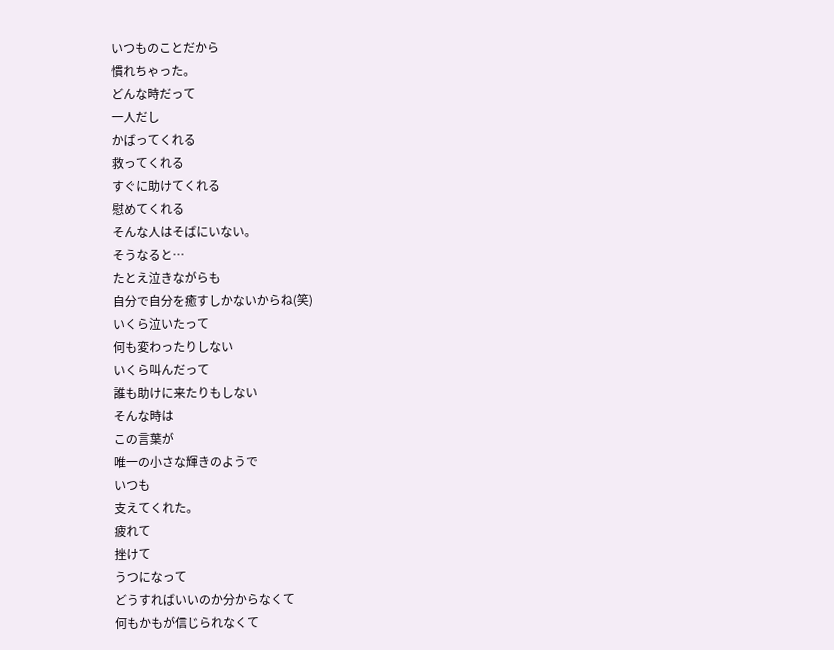いつものことだから
慣れちゃった。
どんな時だって
一人だし
かばってくれる
救ってくれる
すぐに助けてくれる
慰めてくれる
そんな人はそばにいない。
そうなると…
たとえ泣きながらも
自分で自分を癒すしかないからね(笑)
いくら泣いたって
何も変わったりしない
いくら叫んだって
誰も助けに来たりもしない
そんな時は
この言葉が
唯一の小さな輝きのようで
いつも
支えてくれた。
疲れて
挫けて
うつになって
どうすればいいのか分からなくて
何もかもが信じられなくて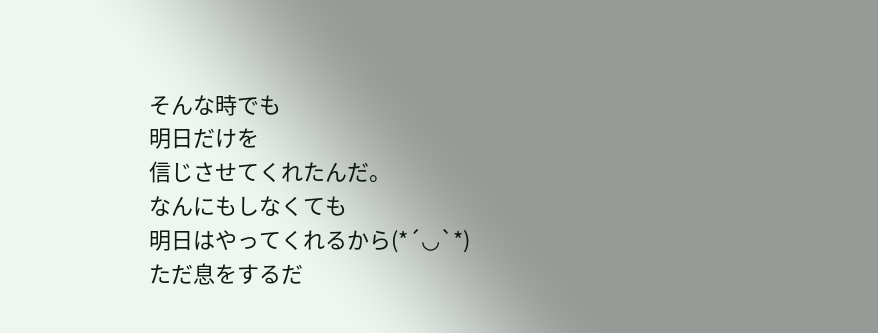そんな時でも
明日だけを
信じさせてくれたんだ。
なんにもしなくても
明日はやってくれるから(*´◡`*)
ただ息をするだ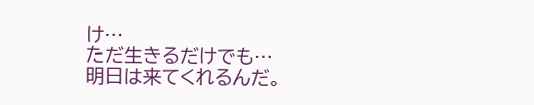け…
ただ生きるだけでも…
明日は来てくれるんだ。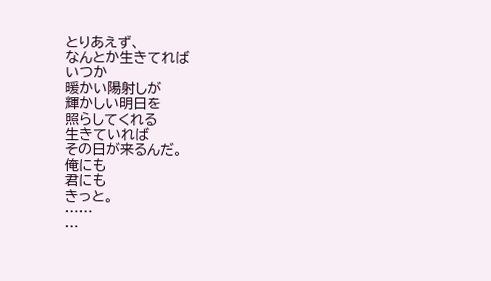とりあえず、
なんとか生きてれば
いつか
暖かい陽射しが
輝かしい明日を
照らしてくれる
生きていれば
その日が来るんだ。
俺にも
君にも
きっと。
……
…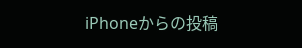iPhoneからの投稿